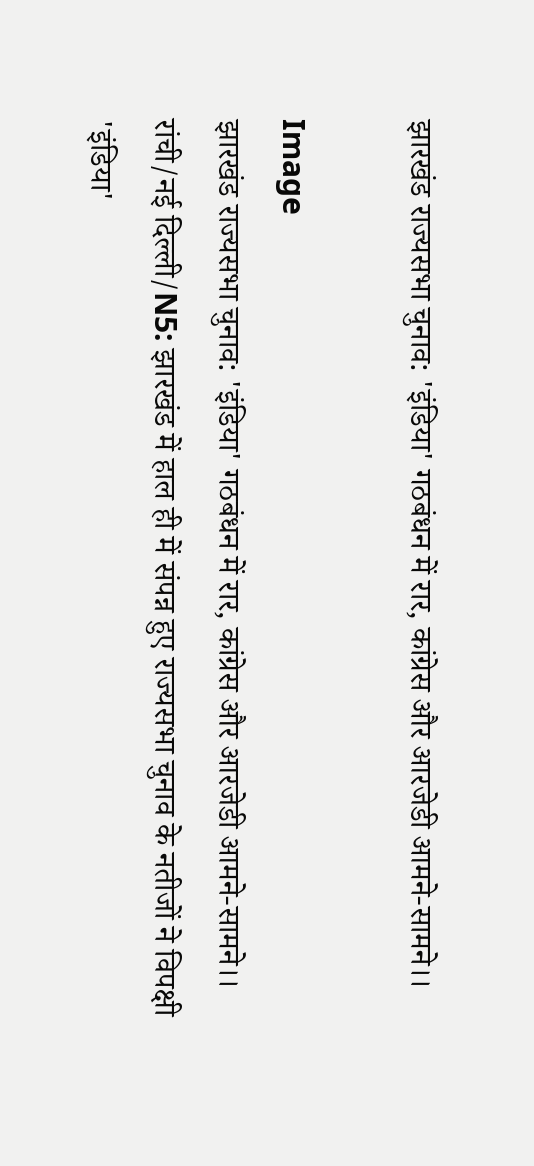झारखंड राज्यसभा चुनाव: 'इंडिया' गठबंधन में रार, कांग्रेस और आरजेडी आमने-सामने।।

Image
झारखंड राज्यसभा चुनाव: 'इंडिया' गठबंधन में रार, कांग्रेस और आरजेडी आमने-सामने।। रांची/नई दिल्ली/N5: झारखंड में हाल ही में संपन्न हुए राज्यसभा चुनाव के नतीजों ने विपक्षी 'इंडिया'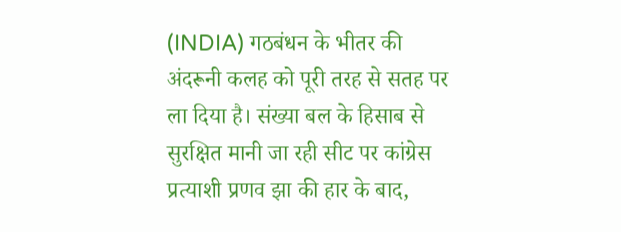(INDIA) गठबंधन के भीतर की अंदरूनी कलह को पूरी तरह से सतह पर ला दिया है। संख्या बल के हिसाब से सुरक्षित मानी जा रही सीट पर कांग्रेस प्रत्याशी प्रणव झा की हार के बाद,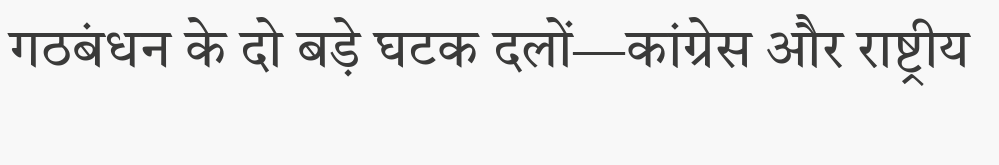गठबंधन के दो बड़े घटक दलों—कांग्रेस और राष्ट्रीय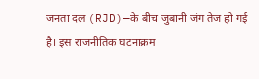जनता दल (RJD)—के बीच जुबानी जंग तेज हो गई है। इस राजनीतिक घटनाक्रम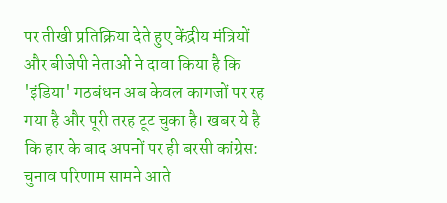पर तीखी प्रतिक्रिया देते हुए केंद्रीय मंत्रियों और बीजेपी नेताओं ने दावा किया है कि 'इंडिया' गठबंधन अब केवल कागजों पर रह गया है और पूरी तरह टूट चुका है। खबर ये है कि हार के बाद अपनों पर ही बरसी कांग्रेस: चुनाव परिणाम सामने आते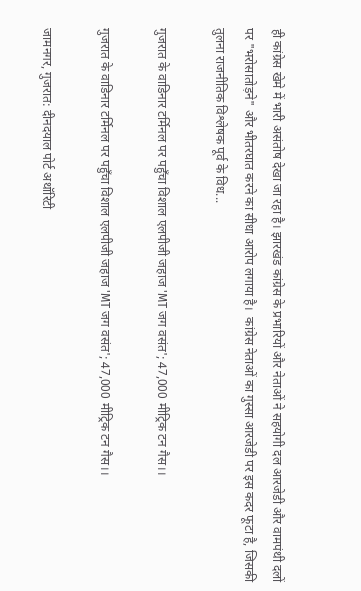ही कांग्रेस खेमे में भारी असंतोष देखा जा रहा है। झारखंड कांग्रेस के प्रभारियों और नेताओं ने सहयोगी दल आरजेडी और वामपंथी दलों पर "भरोसातोड़ने" और भीतरघात करने का सीधा आरोप लगाया है।  कांग्रेस नेताओं का गुस्सा आरजेडी पर इस कदर फूटा है, जिसकी तुलना राजनीतिक विश्लेषक पूर्व के विध...

गुजरात के वाडिनार टर्मिनल पर पहुँचा विशाल एलपीजी जहाज 'MT जग वसंत'; 47,000 मीट्रिक टन गैस।।

गुजरात के वाडिनार टर्मिनल पर पहुँचा विशाल एलपीजी जहाज 'MT जग वसंत'; 47,000 मीट्रिक टन गैस।।

जामनगर, गुजरात: दीनदयाल पोर्ट अथॉरिटी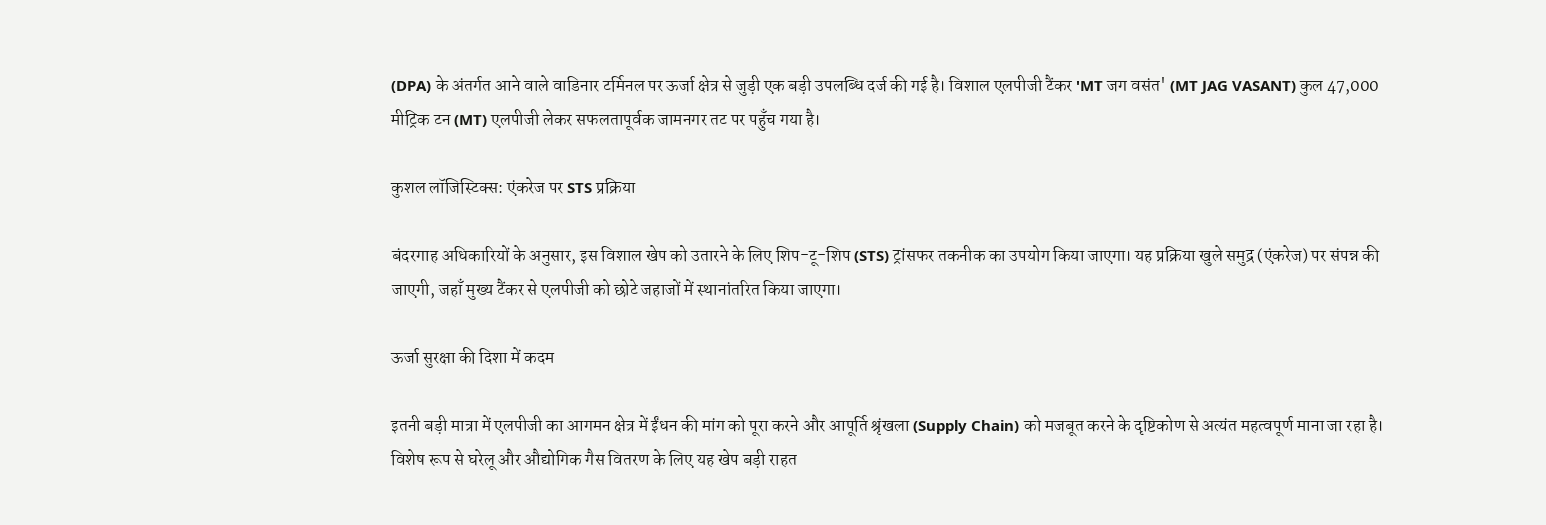(DPA) के अंतर्गत आने वाले वाडिनार टर्मिनल पर ऊर्जा क्षेत्र से जुड़ी एक बड़ी उपलब्धि दर्ज की गई है। विशाल एलपीजी टैंकर 'MT जग वसंत' (MT JAG VASANT) कुल 47,000 मीट्रिक टन (MT) एलपीजी लेकर सफलतापूर्वक जामनगर तट पर पहुँच गया है।

कुशल लॉजिस्टिक्स: एंकरेज पर STS प्रक्रिया

बंदरगाह अधिकारियों के अनुसार, इस विशाल खेप को उतारने के लिए शिप-टू-शिप (STS) ट्रांसफर तकनीक का उपयोग किया जाएगा। यह प्रक्रिया खुले समुद्र (एंकरेज) पर संपन्न की जाएगी, जहाँ मुख्य टैंकर से एलपीजी को छोटे जहाजों में स्थानांतरित किया जाएगा।

ऊर्जा सुरक्षा की दिशा में कदम

इतनी बड़ी मात्रा में एलपीजी का आगमन क्षेत्र में ईंधन की मांग को पूरा करने और आपूर्ति श्रृंखला (Supply Chain) को मजबूत करने के दृष्टिकोण से अत्यंत महत्वपूर्ण माना जा रहा है। विशेष रूप से घरेलू और औद्योगिक गैस वितरण के लिए यह खेप बड़ी राहत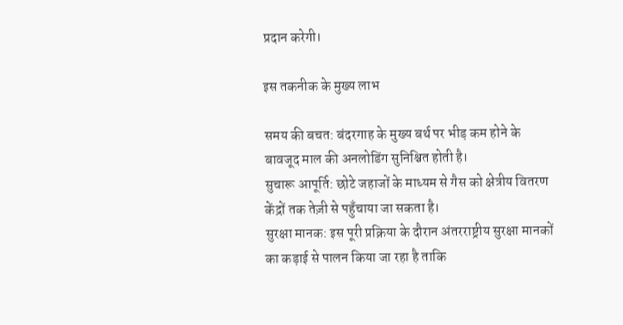प्रदान करेगी।

इस तकनीक के मुख्य लाभ

समय की बचत: बंदरगाह के मुख्य बर्थ पर भीड़ कम होने के बावजूद माल की अनलोडिंग सुनिश्चित होती है।
सुचारू आपूर्ति: छोटे जहाजों के माध्यम से गैस को क्षेत्रीय वितरण केंद्रों तक तेज़ी से पहुँचाया जा सकता है।
सुरक्षा मानक: इस पूरी प्रक्रिया के दौरान अंतरराष्ट्रीय सुरक्षा मानकों का कड़ाई से पालन किया जा रहा है ताकि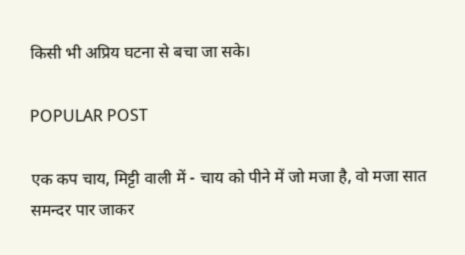किसी भी अप्रिय घटना से बचा जा सके।

POPULAR POST

एक कप चाय, मिट्टी वाली में - चाय को पीने में जो मजा है, वो मजा सात समन्दर पार जाकर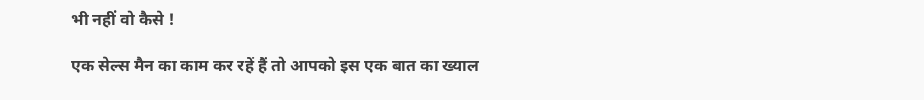भी नहीं वो कैसे !

एक सेल्स मैन का काम कर रहें हैं तो आपको इस एक बात का ख्याल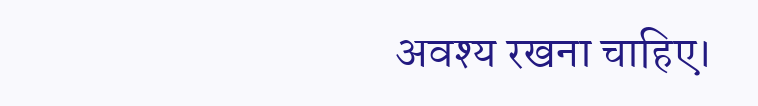अवश्य रखना चाहिए।